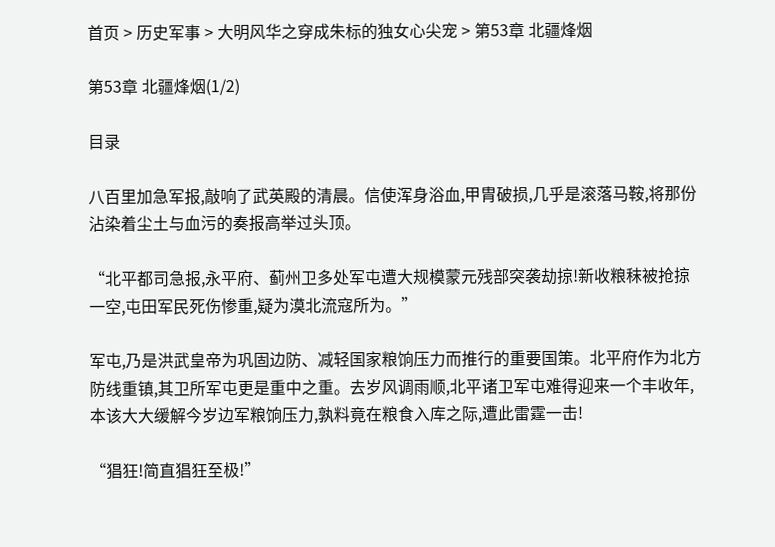首页 > 历史军事 > 大明风华之穿成朱标的独女心尖宠 > 第53章 北疆烽烟

第53章 北疆烽烟(1/2)

目录

八百里加急军报,敲响了武英殿的清晨。信使浑身浴血,甲胄破损,几乎是滚落马鞍,将那份沾染着尘土与血污的奏报高举过头顶。

“北平都司急报,永平府、蓟州卫多处军屯遭大规模蒙元残部突袭劫掠!新收粮秣被抢掠一空,屯田军民死伤惨重,疑为漠北流寇所为。”

军屯,乃是洪武皇帝为巩固边防、减轻国家粮饷压力而推行的重要国策。北平府作为北方防线重镇,其卫所军屯更是重中之重。去岁风调雨顺,北平诸卫军屯难得迎来一个丰收年,本该大大缓解今岁边军粮饷压力,孰料竟在粮食入库之际,遭此雷霆一击!

“猖狂!简直猖狂至极!”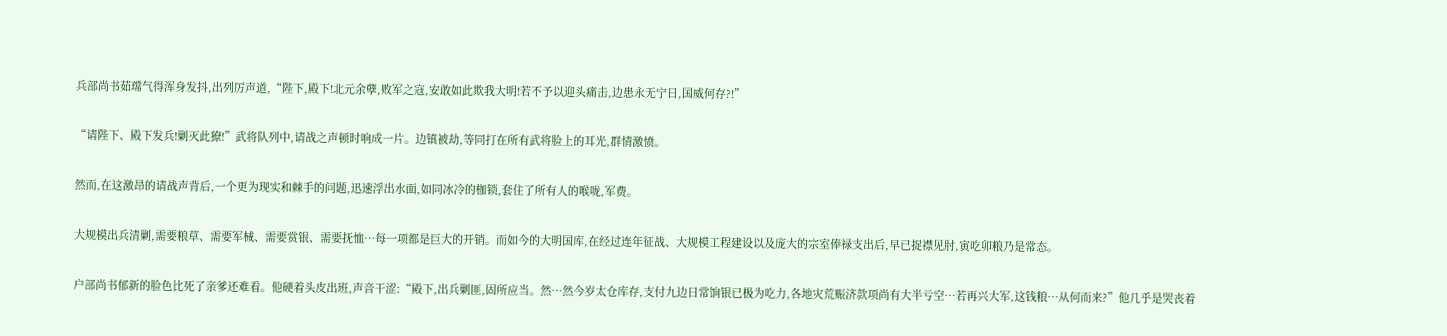兵部尚书茹瑺气得浑身发抖,出列厉声道,“陛下,殿下!北元余孽,败军之寇,安敢如此欺我大明!若不予以迎头痛击,边患永无宁日,国威何存?!”

“请陛下、殿下发兵!剿灭此獠!”武将队列中,请战之声顿时响成一片。边镇被劫,等同打在所有武将脸上的耳光,群情激愤。

然而,在这激昂的请战声背后,一个更为现实和棘手的问题,迅速浮出水面,如同冰冷的枷锁,套住了所有人的喉咙,军费。

大规模出兵清剿,需要粮草、需要军械、需要赏银、需要抚恤…每一项都是巨大的开销。而如今的大明国库,在经过连年征战、大规模工程建设以及庞大的宗室俸禄支出后,早已捉襟见肘,寅吃卯粮乃是常态。

户部尚书郁新的脸色比死了亲爹还难看。他硬着头皮出班,声音干涩:“殿下,出兵剿匪,固所应当。然…然今岁太仓库存,支付九边日常饷银已极为吃力,各地灾荒赈济款项尚有大半亏空…若再兴大军,这钱粮…从何而来?”他几乎是哭丧着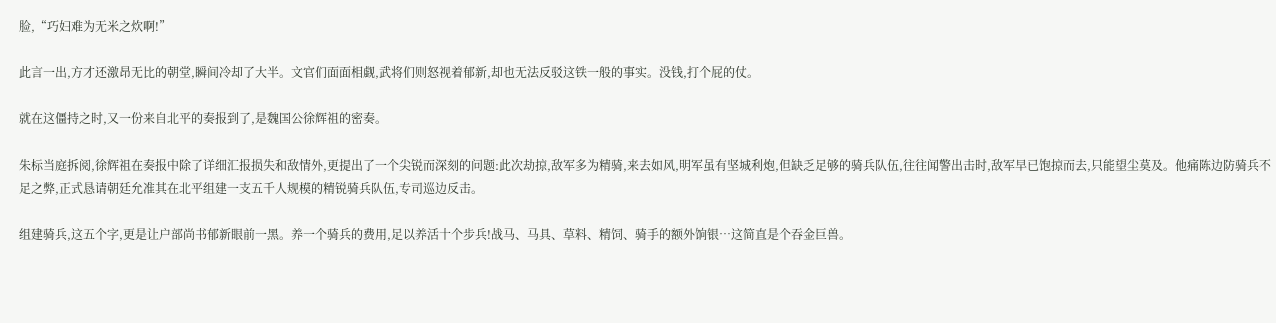脸,“巧妇难为无米之炊啊!”

此言一出,方才还激昂无比的朝堂,瞬间冷却了大半。文官们面面相觑,武将们则怒视着郁新,却也无法反驳这铁一般的事实。没钱,打个屁的仗。

就在这僵持之时,又一份来自北平的奏报到了,是魏国公徐辉祖的密奏。

朱标当庭拆阅,徐辉祖在奏报中除了详细汇报损失和敌情外,更提出了一个尖锐而深刻的问题:此次劫掠,敌军多为精骑,来去如风,明军虽有坚城利炮,但缺乏足够的骑兵队伍,往往闻警出击时,敌军早已饱掠而去,只能望尘莫及。他痛陈边防骑兵不足之弊,正式恳请朝廷允准其在北平组建一支五千人规模的精锐骑兵队伍,专司巡边反击。

组建骑兵,这五个字,更是让户部尚书郁新眼前一黑。养一个骑兵的费用,足以养活十个步兵!战马、马具、草料、精饲、骑手的额外饷银…这简直是个吞金巨兽。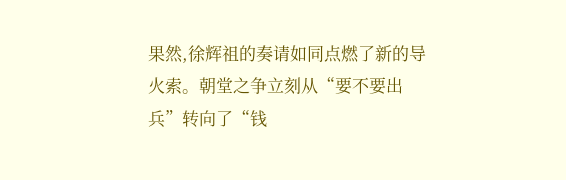果然,徐辉祖的奏请如同点燃了新的导火索。朝堂之争立刻从“要不要出兵”转向了“钱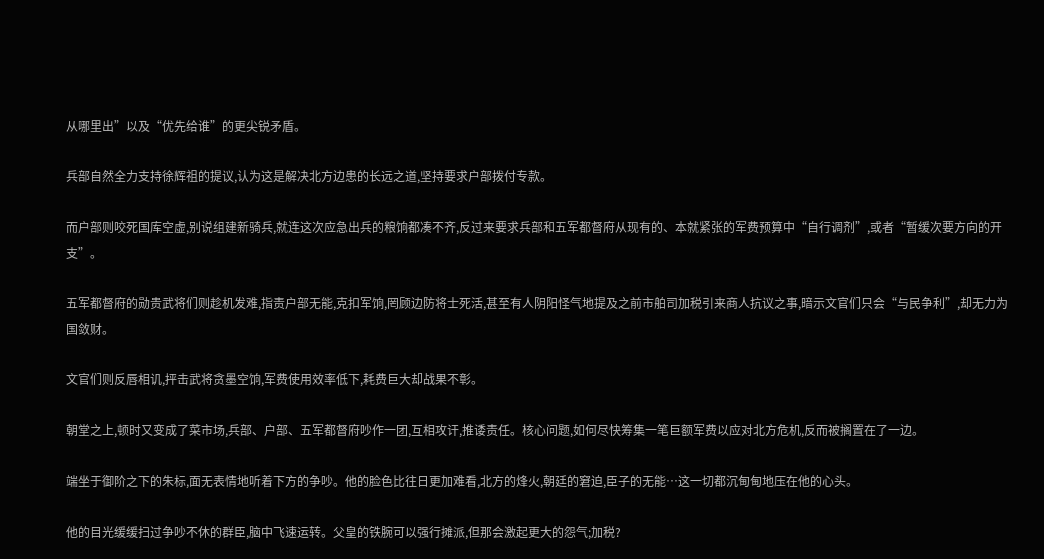从哪里出”以及“优先给谁”的更尖锐矛盾。

兵部自然全力支持徐辉祖的提议,认为这是解决北方边患的长远之道,坚持要求户部拨付专款。

而户部则咬死国库空虚,别说组建新骑兵,就连这次应急出兵的粮饷都凑不齐,反过来要求兵部和五军都督府从现有的、本就紧张的军费预算中“自行调剂”,或者“暂缓次要方向的开支”。

五军都督府的勋贵武将们则趁机发难,指责户部无能,克扣军饷,罔顾边防将士死活,甚至有人阴阳怪气地提及之前市舶司加税引来商人抗议之事,暗示文官们只会“与民争利”,却无力为国敛财。

文官们则反唇相讥,抨击武将贪墨空饷,军费使用效率低下,耗费巨大却战果不彰。

朝堂之上,顿时又变成了菜市场,兵部、户部、五军都督府吵作一团,互相攻讦,推诿责任。核心问题,如何尽快筹集一笔巨额军费以应对北方危机,反而被搁置在了一边。

端坐于御阶之下的朱标,面无表情地听着下方的争吵。他的脸色比往日更加难看,北方的烽火,朝廷的窘迫,臣子的无能…这一切都沉甸甸地压在他的心头。

他的目光缓缓扫过争吵不休的群臣,脑中飞速运转。父皇的铁腕可以强行摊派,但那会激起更大的怨气;加税?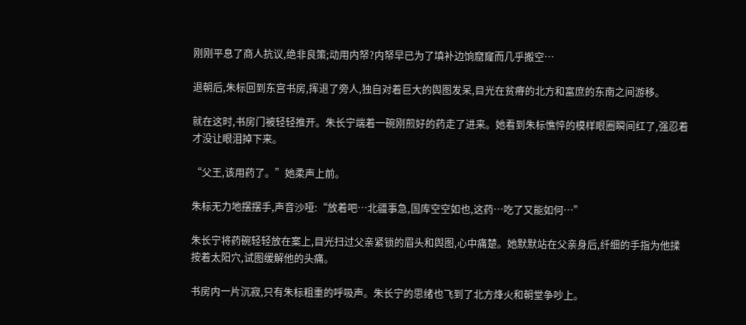刚刚平息了商人抗议,绝非良策;动用内帑?内帑早已为了填补边饷窟窿而几乎搬空…

退朝后,朱标回到东宫书房,挥退了旁人,独自对着巨大的舆图发呆,目光在贫瘠的北方和富庶的东南之间游移。

就在这时,书房门被轻轻推开。朱长宁端着一碗刚煎好的药走了进来。她看到朱标憔悴的模样眼圈瞬间红了,强忍着才没让眼泪掉下来。

“父王,该用药了。”她柔声上前。

朱标无力地摆摆手,声音沙哑:“放着吧…北疆事急,国库空空如也,这药…吃了又能如何…”

朱长宁将药碗轻轻放在案上,目光扫过父亲紧锁的眉头和舆图,心中痛楚。她默默站在父亲身后,纤细的手指为他揉按着太阳穴,试图缓解他的头痛。

书房内一片沉寂,只有朱标粗重的呼吸声。朱长宁的思绪也飞到了北方烽火和朝堂争吵上。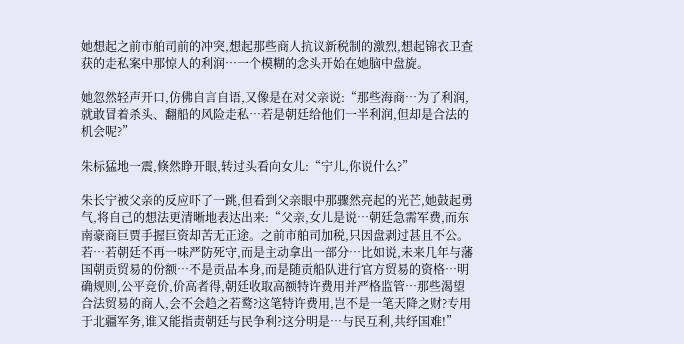她想起之前市舶司前的冲突,想起那些商人抗议新税制的激烈,想起锦衣卫查获的走私案中那惊人的利润…一个模糊的念头开始在她脑中盘旋。

她忽然轻声开口,仿佛自言自语,又像是在对父亲说:“那些海商…为了利润,就敢冒着杀头、翻船的风险走私…若是朝廷给他们一半利润,但却是合法的机会呢?”

朱标猛地一震,倏然睁开眼,转过头看向女儿:“宁儿,你说什么?”

朱长宁被父亲的反应吓了一跳,但看到父亲眼中那骤然亮起的光芒,她鼓起勇气,将自己的想法更清晰地表达出来:“父亲,女儿是说…朝廷急需军费,而东南豪商巨贾手握巨资却苦无正途。之前市舶司加税,只因盘剥过甚且不公。若…若朝廷不再一味严防死守,而是主动拿出一部分…比如说,未来几年与藩国朝贡贸易的份额…不是贡品本身,而是随贡船队进行官方贸易的资格…明确规则,公平竞价,价高者得,朝廷收取高额特许费用并严格监管…那些渴望合法贸易的商人,会不会趋之若鹜?这笔特许费用,岂不是一笔天降之财?专用于北疆军务,谁又能指责朝廷与民争利?这分明是…与民互利,共纾国难!”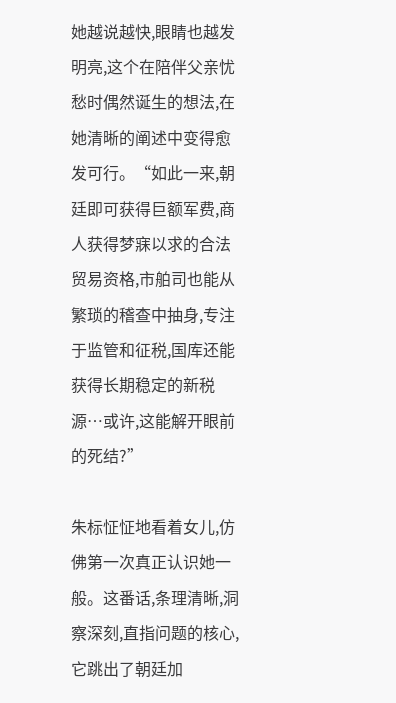她越说越快,眼睛也越发明亮,这个在陪伴父亲忧愁时偶然诞生的想法,在她清晰的阐述中变得愈发可行。“如此一来,朝廷即可获得巨额军费,商人获得梦寐以求的合法贸易资格,市舶司也能从繁琐的稽查中抽身,专注于监管和征税,国库还能获得长期稳定的新税源…或许,这能解开眼前的死结?”

朱标怔怔地看着女儿,仿佛第一次真正认识她一般。这番话,条理清晰,洞察深刻,直指问题的核心,它跳出了朝廷加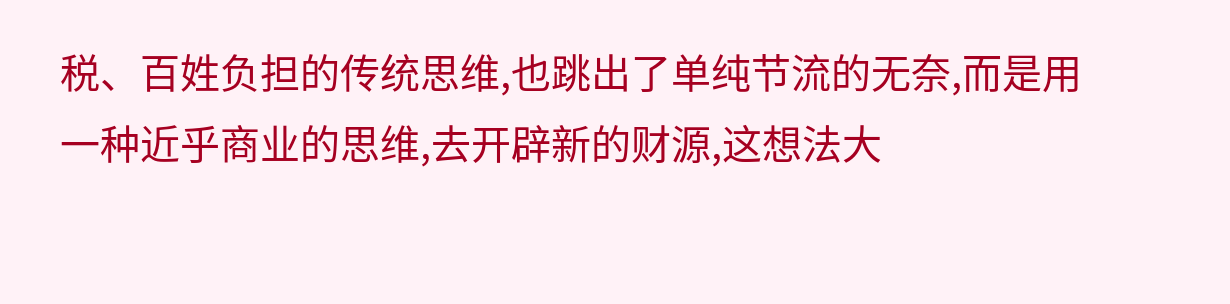税、百姓负担的传统思维,也跳出了单纯节流的无奈,而是用一种近乎商业的思维,去开辟新的财源,这想法大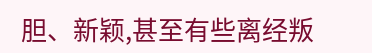胆、新颖,甚至有些离经叛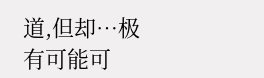道,但却…极有可能可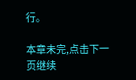行。

本章未完,点击下一页继续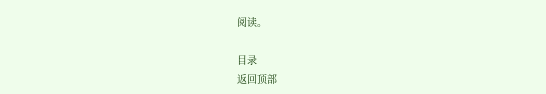阅读。

目录
返回顶部